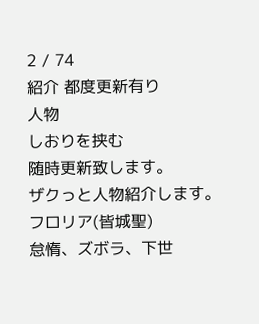2 / 74
紹介 都度更新有り
人物
しおりを挟む
随時更新致します。
ザクっと人物紹介します。
フロリア(皆城聖)
怠惰、ズボラ、下世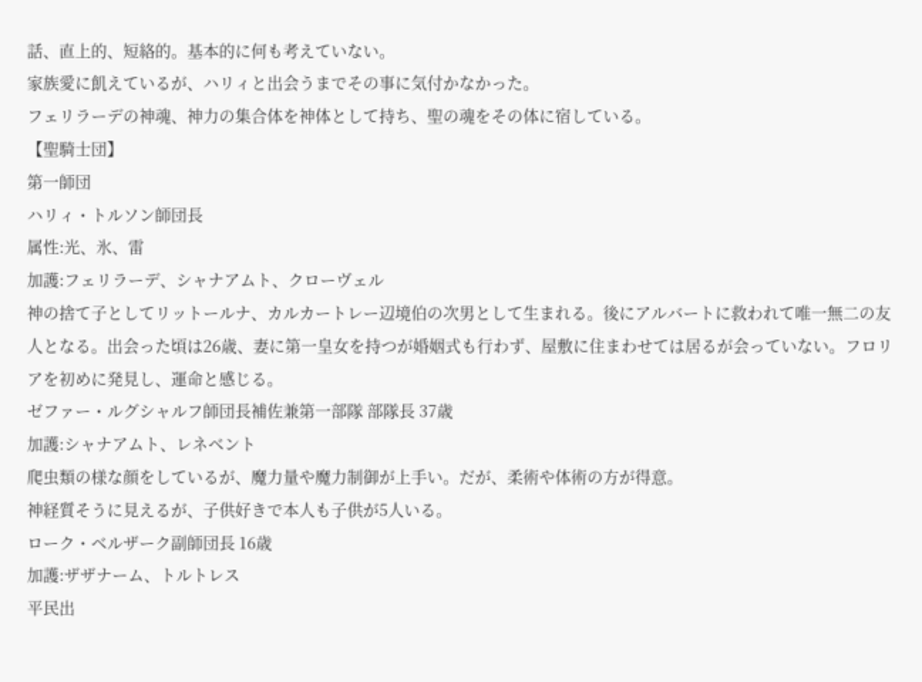話、直上的、短絡的。基本的に何も考えていない。
家族愛に飢えているが、ハリィと出会うまでその事に気付かなかった。
フェリラーデの神魂、神力の集合体を神体として持ち、聖の魂をその体に宿している。
【聖騎士団】
第一師団
ハリィ・トルソン師団長
属性:光、氷、雷
加護:フェリラーデ、シャナアムト、クローヴェル
神の捨て子としてリットールナ、カルカートレー辺境伯の次男として生まれる。後にアルバートに救われて唯一無二の友人となる。出会った頃は26歳、妻に第一皇女を持つが婚姻式も行わず、屋敷に住まわせては居るが会っていない。フロリアを初めに発見し、運命と感じる。
ゼファー・ルグシャルフ師団長補佐兼第一部隊 部隊長 37歳
加護:シャナアムト、レネベント
爬虫類の様な顔をしているが、魔力量や魔力制御が上手い。だが、柔術や体術の方が得意。
神経質そうに見えるが、子供好きで本人も子供が5人いる。
ローク・ベルザーク副師団長 16歳
加護:ザザナーム、トルトレス
平民出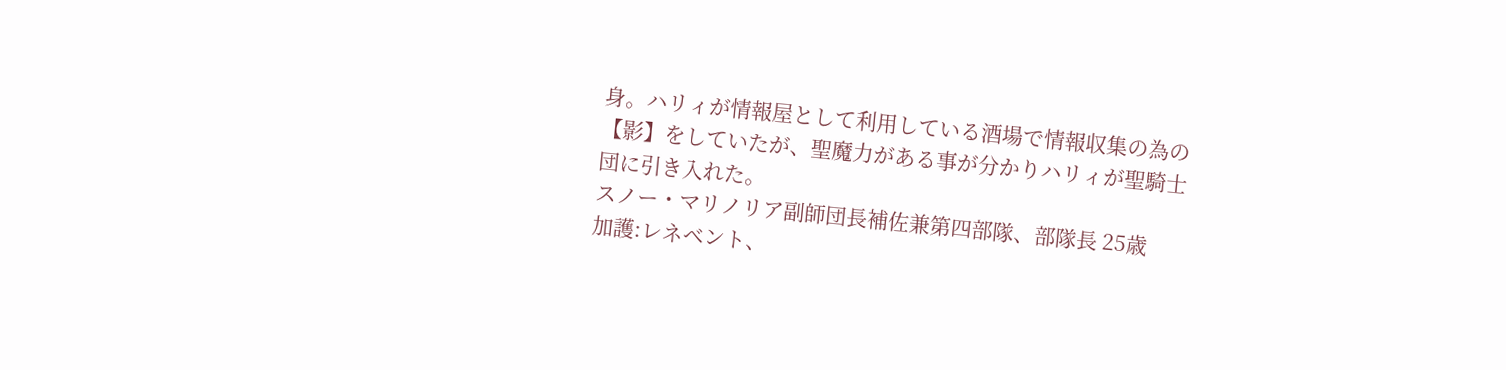身。ハリィが情報屋として利用している酒場で情報収集の為の【影】をしていたが、聖魔力がある事が分かりハリィが聖騎士団に引き入れた。
スノー・マリノリア副師団長補佐兼第四部隊、部隊長 25歳
加護:レネベント、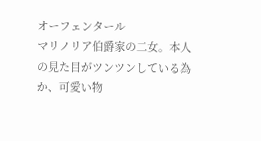オーフェンタール
マリノリア伯爵家の二女。本人の見た目がツンツンしている為か、可愛い物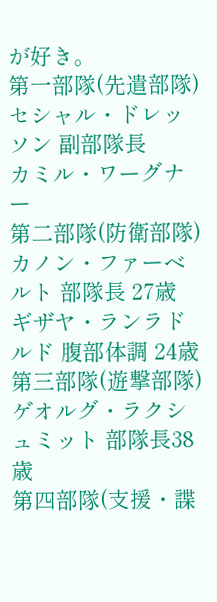が好き。
第一部隊(先遣部隊)
セシャル・ドレッソン 副部隊長
カミル・ワーグナー
第二部隊(防衛部隊)
カノン・ファーベルト 部隊長 27歳
ギザヤ・ランラドルド 腹部体調 24歳
第三部隊(遊撃部隊)
ゲオルグ・ラクシュミット 部隊長38歳
第四部隊(支援・諜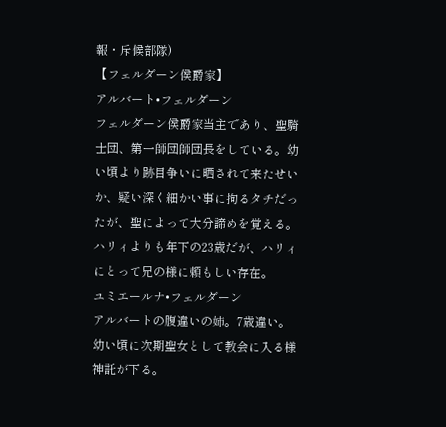報・斥候部隊)
【フェルダーン侯爵家】
アルバート•フェルダーン
フェルダーン侯爵家当主であり、聖騎士団、第一師団師団長をしている。幼い頃より跡目争いに晒されて来たせいか、疑い深く細かい事に拘るタチだったが、聖によって大分諦めを覚える。ハリィよりも年下の23歳だが、ハリィにとって兄の様に頼もしい存在。
ユミエールナ•フェルダーン
アルバートの腹違いの姉。7歳違い。
幼い頃に次期聖女として教会に入る様神託が下る。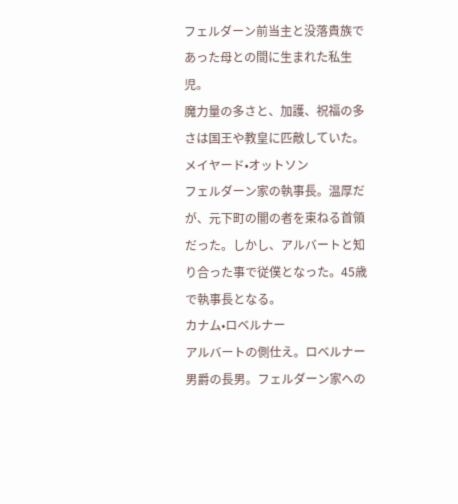フェルダーン前当主と没落貴族であった母との間に生まれた私生児。
魔力量の多さと、加護、祝福の多さは国王や教皇に匹敵していた。
メイヤード•オットソン
フェルダーン家の執事長。温厚だが、元下町の闇の者を束ねる首領だった。しかし、アルバートと知り合った事で従僕となった。45歳で執事長となる。
カナム•ロベルナー
アルバートの側仕え。ロベルナー男爵の長男。フェルダーン家への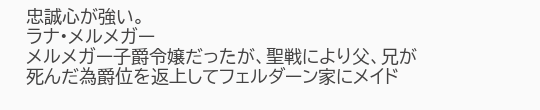忠誠心が強い。
ラナ•メルメガー
メルメガー子爵令嬢だったが、聖戦により父、兄が死んだ為爵位を返上してフェルダーン家にメイド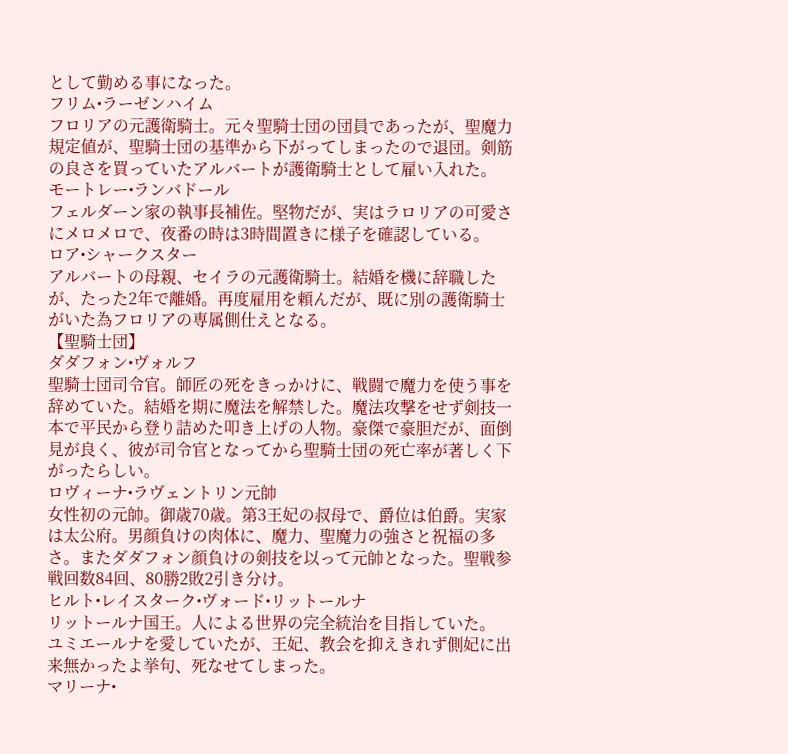として勤める事になった。
フリム•ラーゼンハイム
フロリアの元護衛騎士。元々聖騎士団の団員であったが、聖魔力規定値が、聖騎士団の基準から下がってしまったので退団。剣筋の良さを買っていたアルバートが護衛騎士として雇い入れた。
モートレー•ランバドール
フェルダーン家の執事長補佐。堅物だが、実はラロリアの可愛さにメロメロで、夜番の時は3時間置きに様子を確認している。
ロア•シャークスター
アルバートの母親、セイラの元護衛騎士。結婚を機に辞職したが、たった2年で離婚。再度雇用を頼んだが、既に別の護衛騎士がいた為フロリアの専属側仕えとなる。
【聖騎士団】
ダダフォン•ヴォルフ
聖騎士団司令官。師匠の死をきっかけに、戦闘で魔力を使う事を辞めていた。結婚を期に魔法を解禁した。魔法攻撃をせず剣技一本で平民から登り詰めた叩き上げの人物。豪傑で豪胆だが、面倒見が良く、彼が司令官となってから聖騎士団の死亡率が著しく下がったらしい。
ロヴィーナ•ラヴェントリン元帥
女性初の元帥。御歳70歳。第3王妃の叔母で、爵位は伯爵。実家は太公府。男顔負けの肉体に、魔力、聖魔力の強さと祝福の多さ。またダダフォン顔負けの剣技を以って元帥となった。聖戦参戦回数84回、80勝2敗2引き分け。
ヒルト•レイスターク•ヴォード•リットールナ
リットールナ国王。人による世界の完全統治を目指していた。
ユミエールナを愛していたが、王妃、教会を抑えきれず側妃に出来無かったよ挙句、死なせてしまった。
マリーナ•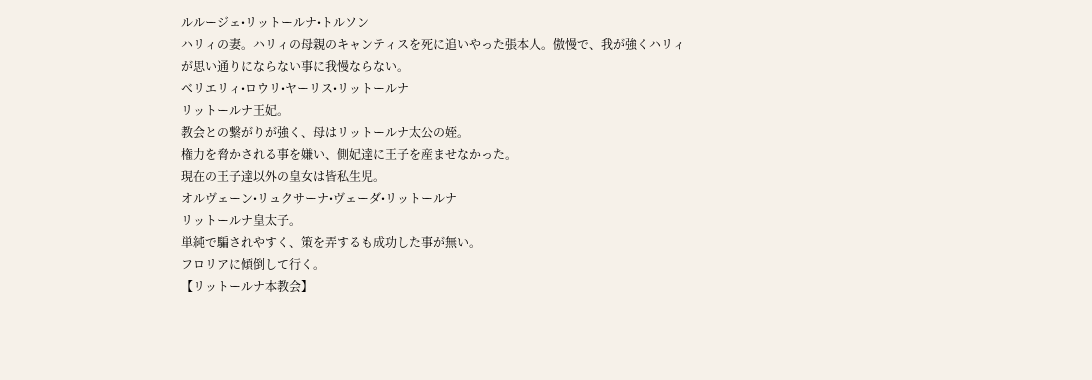ルルージェ•リットールナ•トルソン
ハリィの妻。ハリィの母親のキャンティスを死に追いやった張本人。傲慢で、我が強くハリィが思い通りにならない事に我慢ならない。
ベリエリィ•ロウリ•ヤーリス•リットールナ
リットールナ王妃。
教会との繋がりが強く、母はリットールナ太公の姪。
権力を脅かされる事を嫌い、側妃達に王子を産ませなかった。
現在の王子達以外の皇女は皆私生児。
オルヴェーン•リュクサーナ•ヴェーダ•リットールナ
リットールナ皇太子。
単純で騙されやすく、策を弄するも成功した事が無い。
フロリアに傾倒して行く。
【リットールナ本教会】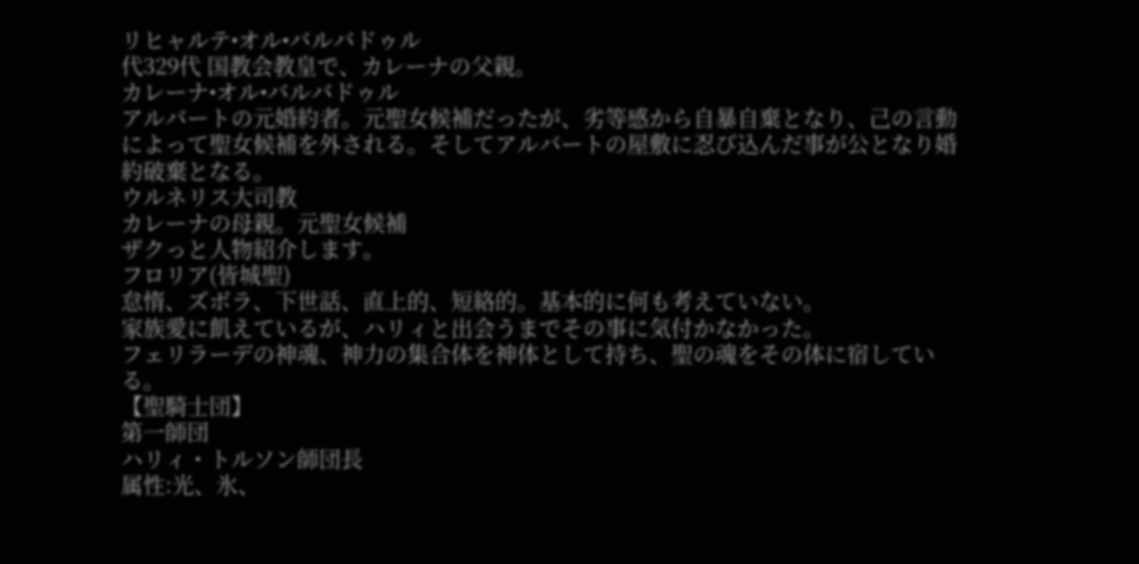リヒャルテ•オル•バルバドゥル
代329代 国教会教皇で、カレーナの父親。
カレーナ•オル•バルバドゥル
アルバートの元婚約者。元聖女候補だったが、劣等感から自暴自棄となり、己の言動によって聖女候補を外される。そしてアルバートの屋敷に忍び込んだ事が公となり婚約破棄となる。
ウルネリス大司教
カレーナの母親。元聖女候補
ザクっと人物紹介します。
フロリア(皆城聖)
怠惰、ズボラ、下世話、直上的、短絡的。基本的に何も考えていない。
家族愛に飢えているが、ハリィと出会うまでその事に気付かなかった。
フェリラーデの神魂、神力の集合体を神体として持ち、聖の魂をその体に宿している。
【聖騎士団】
第一師団
ハリィ・トルソン師団長
属性:光、氷、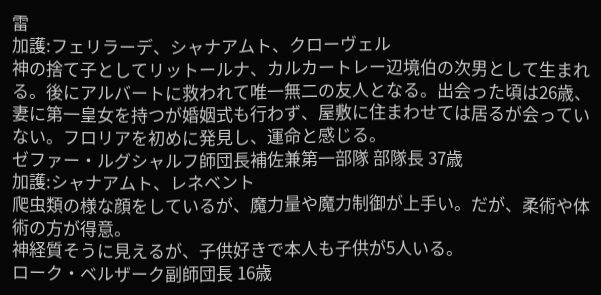雷
加護:フェリラーデ、シャナアムト、クローヴェル
神の捨て子としてリットールナ、カルカートレー辺境伯の次男として生まれる。後にアルバートに救われて唯一無二の友人となる。出会った頃は26歳、妻に第一皇女を持つが婚姻式も行わず、屋敷に住まわせては居るが会っていない。フロリアを初めに発見し、運命と感じる。
ゼファー・ルグシャルフ師団長補佐兼第一部隊 部隊長 37歳
加護:シャナアムト、レネベント
爬虫類の様な顔をしているが、魔力量や魔力制御が上手い。だが、柔術や体術の方が得意。
神経質そうに見えるが、子供好きで本人も子供が5人いる。
ローク・ベルザーク副師団長 16歳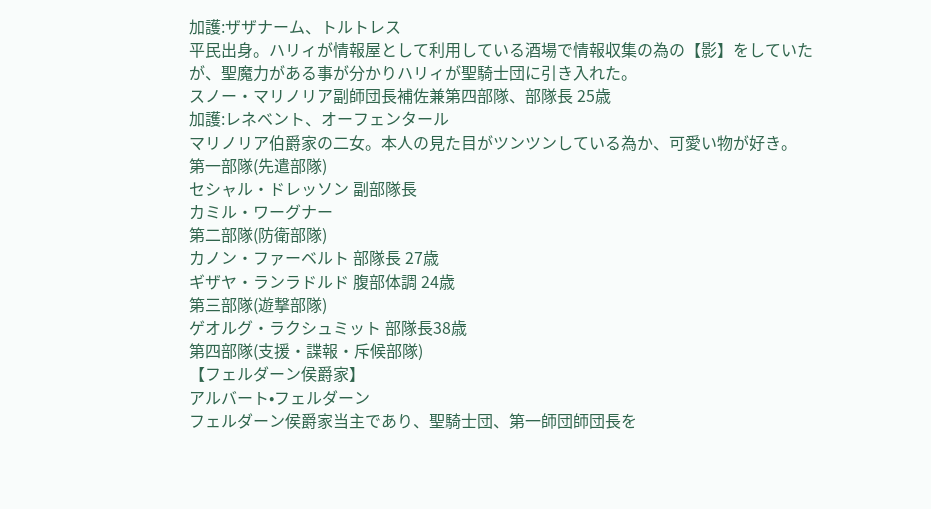加護:ザザナーム、トルトレス
平民出身。ハリィが情報屋として利用している酒場で情報収集の為の【影】をしていたが、聖魔力がある事が分かりハリィが聖騎士団に引き入れた。
スノー・マリノリア副師団長補佐兼第四部隊、部隊長 25歳
加護:レネベント、オーフェンタール
マリノリア伯爵家の二女。本人の見た目がツンツンしている為か、可愛い物が好き。
第一部隊(先遣部隊)
セシャル・ドレッソン 副部隊長
カミル・ワーグナー
第二部隊(防衛部隊)
カノン・ファーベルト 部隊長 27歳
ギザヤ・ランラドルド 腹部体調 24歳
第三部隊(遊撃部隊)
ゲオルグ・ラクシュミット 部隊長38歳
第四部隊(支援・諜報・斥候部隊)
【フェルダーン侯爵家】
アルバート•フェルダーン
フェルダーン侯爵家当主であり、聖騎士団、第一師団師団長を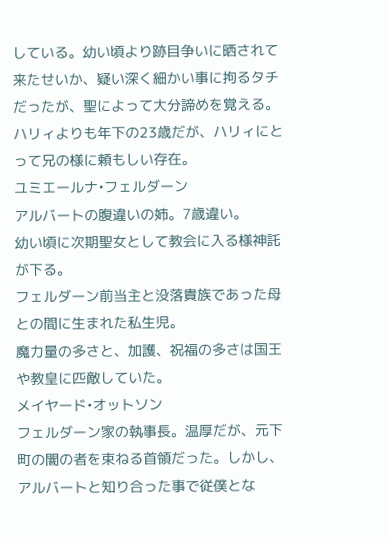している。幼い頃より跡目争いに晒されて来たせいか、疑い深く細かい事に拘るタチだったが、聖によって大分諦めを覚える。ハリィよりも年下の23歳だが、ハリィにとって兄の様に頼もしい存在。
ユミエールナ•フェルダーン
アルバートの腹違いの姉。7歳違い。
幼い頃に次期聖女として教会に入る様神託が下る。
フェルダーン前当主と没落貴族であった母との間に生まれた私生児。
魔力量の多さと、加護、祝福の多さは国王や教皇に匹敵していた。
メイヤード•オットソン
フェルダーン家の執事長。温厚だが、元下町の闇の者を束ねる首領だった。しかし、アルバートと知り合った事で従僕とな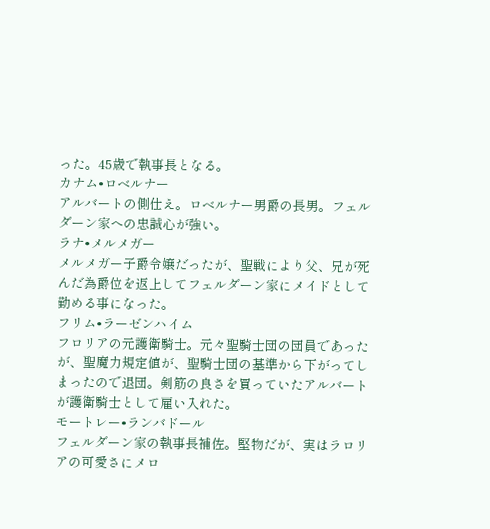った。45歳で執事長となる。
カナム•ロベルナー
アルバートの側仕え。ロベルナー男爵の長男。フェルダーン家への忠誠心が強い。
ラナ•メルメガー
メルメガー子爵令嬢だったが、聖戦により父、兄が死んだ為爵位を返上してフェルダーン家にメイドとして勤める事になった。
フリム•ラーゼンハイム
フロリアの元護衛騎士。元々聖騎士団の団員であったが、聖魔力規定値が、聖騎士団の基準から下がってしまったので退団。剣筋の良さを買っていたアルバートが護衛騎士として雇い入れた。
モートレー•ランバドール
フェルダーン家の執事長補佐。堅物だが、実はラロリアの可愛さにメロ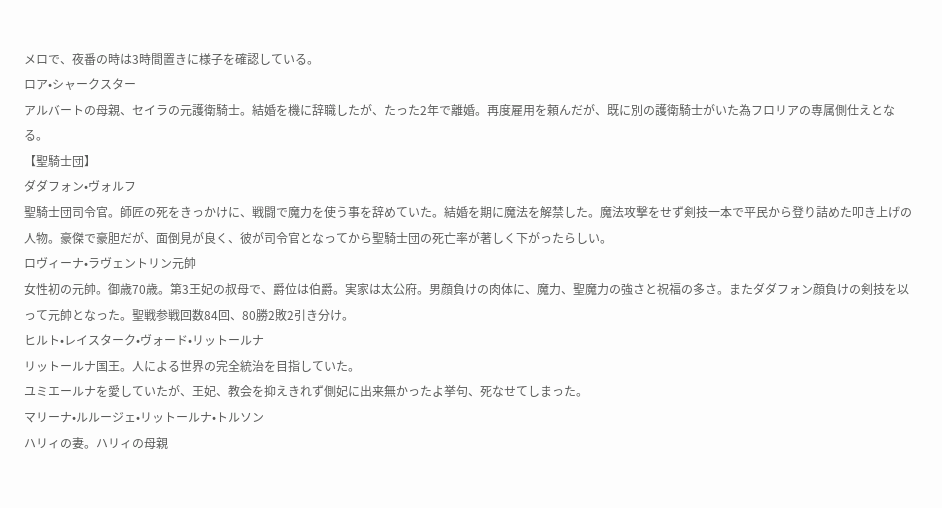メロで、夜番の時は3時間置きに様子を確認している。
ロア•シャークスター
アルバートの母親、セイラの元護衛騎士。結婚を機に辞職したが、たった2年で離婚。再度雇用を頼んだが、既に別の護衛騎士がいた為フロリアの専属側仕えとなる。
【聖騎士団】
ダダフォン•ヴォルフ
聖騎士団司令官。師匠の死をきっかけに、戦闘で魔力を使う事を辞めていた。結婚を期に魔法を解禁した。魔法攻撃をせず剣技一本で平民から登り詰めた叩き上げの人物。豪傑で豪胆だが、面倒見が良く、彼が司令官となってから聖騎士団の死亡率が著しく下がったらしい。
ロヴィーナ•ラヴェントリン元帥
女性初の元帥。御歳70歳。第3王妃の叔母で、爵位は伯爵。実家は太公府。男顔負けの肉体に、魔力、聖魔力の強さと祝福の多さ。またダダフォン顔負けの剣技を以って元帥となった。聖戦参戦回数84回、80勝2敗2引き分け。
ヒルト•レイスターク•ヴォード•リットールナ
リットールナ国王。人による世界の完全統治を目指していた。
ユミエールナを愛していたが、王妃、教会を抑えきれず側妃に出来無かったよ挙句、死なせてしまった。
マリーナ•ルルージェ•リットールナ•トルソン
ハリィの妻。ハリィの母親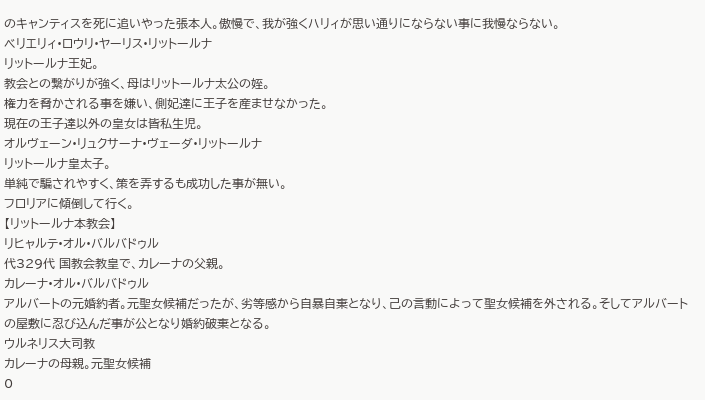のキャンティスを死に追いやった張本人。傲慢で、我が強くハリィが思い通りにならない事に我慢ならない。
ベリエリィ•ロウリ•ヤーリス•リットールナ
リットールナ王妃。
教会との繋がりが強く、母はリットールナ太公の姪。
権力を脅かされる事を嫌い、側妃達に王子を産ませなかった。
現在の王子達以外の皇女は皆私生児。
オルヴェーン•リュクサーナ•ヴェーダ•リットールナ
リットールナ皇太子。
単純で騙されやすく、策を弄するも成功した事が無い。
フロリアに傾倒して行く。
【リットールナ本教会】
リヒャルテ•オル•バルバドゥル
代329代 国教会教皇で、カレーナの父親。
カレーナ•オル•バルバドゥル
アルバートの元婚約者。元聖女候補だったが、劣等感から自暴自棄となり、己の言動によって聖女候補を外される。そしてアルバートの屋敷に忍び込んだ事が公となり婚約破棄となる。
ウルネリス大司教
カレーナの母親。元聖女候補
0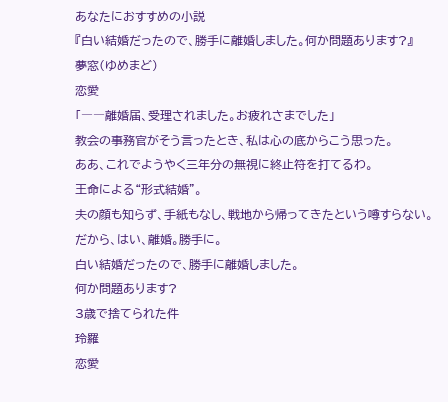あなたにおすすめの小説
『白い結婚だったので、勝手に離婚しました。何か問題あります?』
夢窓(ゆめまど)
恋愛
「――離婚届、受理されました。お疲れさまでした」
教会の事務官がそう言ったとき、私は心の底からこう思った。
ああ、これでようやく三年分の無視に終止符を打てるわ。
王命による“形式結婚”。
夫の顔も知らず、手紙もなし、戦地から帰ってきたという噂すらない。
だから、はい、離婚。勝手に。
白い結婚だったので、勝手に離婚しました。
何か問題あります?
3歳で捨てられた件
玲羅
恋愛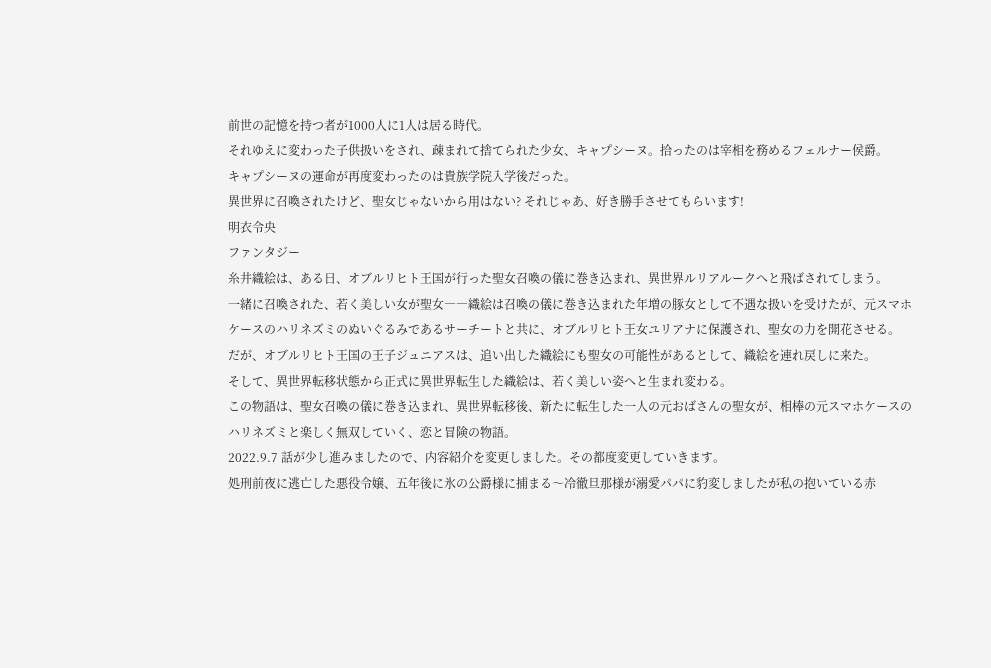前世の記憶を持つ者が1000人に1人は居る時代。
それゆえに変わった子供扱いをされ、疎まれて捨てられた少女、キャプシーヌ。拾ったのは宰相を務めるフェルナー侯爵。
キャプシーヌの運命が再度変わったのは貴族学院入学後だった。
異世界に召喚されたけど、聖女じゃないから用はない? それじゃあ、好き勝手させてもらいます!
明衣令央
ファンタジー
糸井織絵は、ある日、オブルリヒト王国が行った聖女召喚の儀に巻き込まれ、異世界ルリアルークへと飛ばされてしまう。
一緒に召喚された、若く美しい女が聖女――織絵は召喚の儀に巻き込まれた年増の豚女として不遇な扱いを受けたが、元スマホケースのハリネズミのぬいぐるみであるサーチートと共に、オブルリヒト王女ユリアナに保護され、聖女の力を開花させる。
だが、オブルリヒト王国の王子ジュニアスは、追い出した織絵にも聖女の可能性があるとして、織絵を連れ戻しに来た。
そして、異世界転移状態から正式に異世界転生した織絵は、若く美しい姿へと生まれ変わる。
この物語は、聖女召喚の儀に巻き込まれ、異世界転移後、新たに転生した一人の元おばさんの聖女が、相棒の元スマホケースのハリネズミと楽しく無双していく、恋と冒険の物語。
2022.9.7 話が少し進みましたので、内容紹介を変更しました。その都度変更していきます。
処刑前夜に逃亡した悪役令嬢、五年後に氷の公爵様に捕まる〜冷徹旦那様が溺愛パパに豹変しましたが私の抱いている赤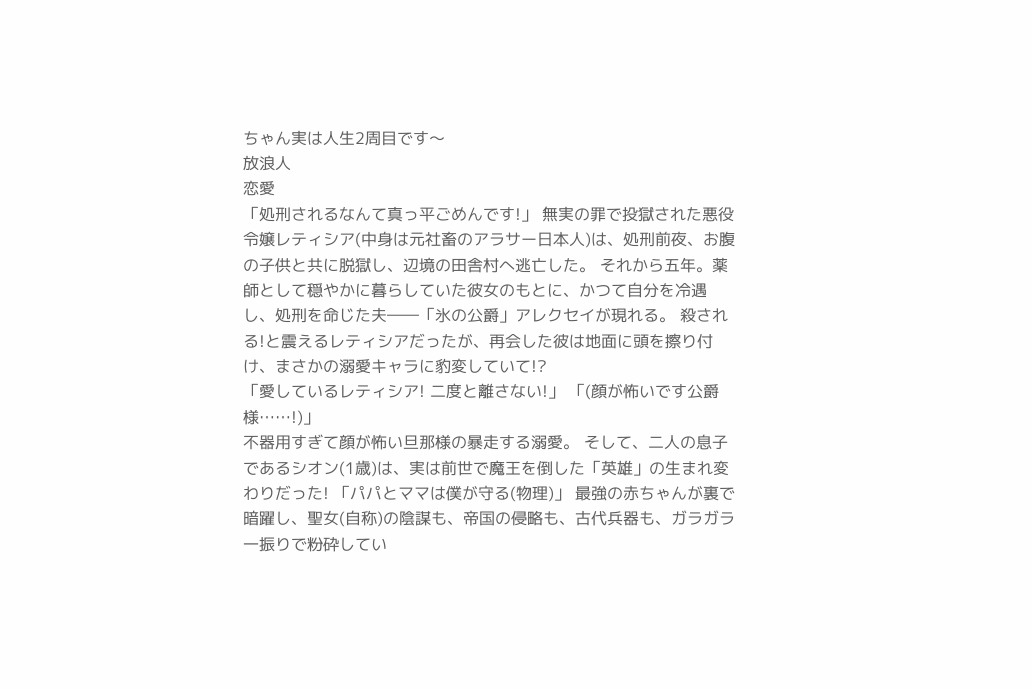ちゃん実は人生2周目です〜
放浪人
恋愛
「処刑されるなんて真っ平ごめんです!」 無実の罪で投獄された悪役令嬢レティシア(中身は元社畜のアラサー日本人)は、処刑前夜、お腹の子供と共に脱獄し、辺境の田舎村へ逃亡した。 それから五年。薬師として穏やかに暮らしていた彼女のもとに、かつて自分を冷遇し、処刑を命じた夫――「氷の公爵」アレクセイが現れる。 殺される!と震えるレティシアだったが、再会した彼は地面に頭を擦り付け、まさかの溺愛キャラに豹変していて!?
「愛しているレティシア! 二度と離さない!」 「(顔が怖いです公爵様……!)」
不器用すぎて顔が怖い旦那様の暴走する溺愛。 そして、二人の息子であるシオン(1歳)は、実は前世で魔王を倒した「英雄」の生まれ変わりだった! 「パパとママは僕が守る(物理)」 最強の赤ちゃんが裏で暗躍し、聖女(自称)の陰謀も、帝国の侵略も、古代兵器も、ガラガラ一振りで粉砕してい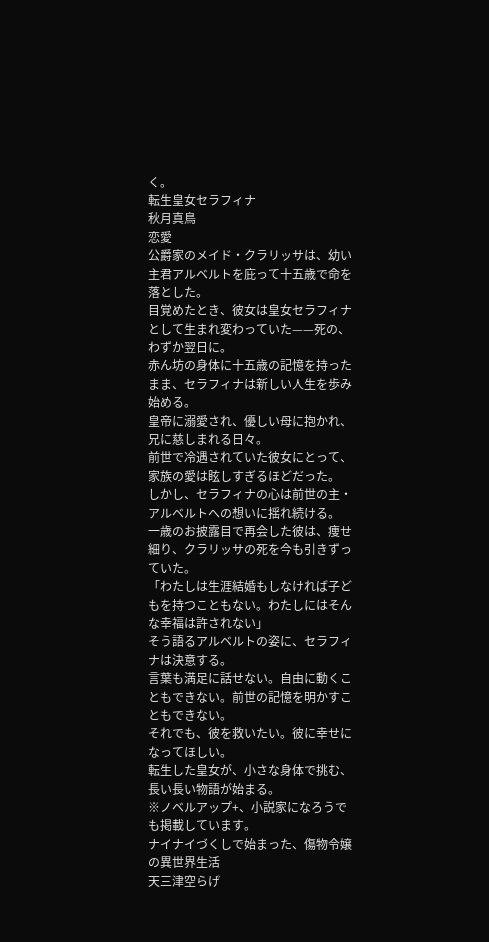く。
転生皇女セラフィナ
秋月真鳥
恋愛
公爵家のメイド・クラリッサは、幼い主君アルベルトを庇って十五歳で命を落とした。
目覚めたとき、彼女は皇女セラフィナとして生まれ変わっていた——死の、わずか翌日に。
赤ん坊の身体に十五歳の記憶を持ったまま、セラフィナは新しい人生を歩み始める。
皇帝に溺愛され、優しい母に抱かれ、兄に慈しまれる日々。
前世で冷遇されていた彼女にとって、家族の愛は眩しすぎるほどだった。
しかし、セラフィナの心は前世の主・アルベルトへの想いに揺れ続ける。
一歳のお披露目で再会した彼は、痩せ細り、クラリッサの死を今も引きずっていた。
「わたしは生涯結婚もしなければ子どもを持つこともない。わたしにはそんな幸福は許されない」
そう語るアルベルトの姿に、セラフィナは決意する。
言葉も満足に話せない。自由に動くこともできない。前世の記憶を明かすこともできない。
それでも、彼を救いたい。彼に幸せになってほしい。
転生した皇女が、小さな身体で挑む、長い長い物語が始まる。
※ノベルアップ+、小説家になろうでも掲載しています。
ナイナイづくしで始まった、傷物令嬢の異世界生活
天三津空らげ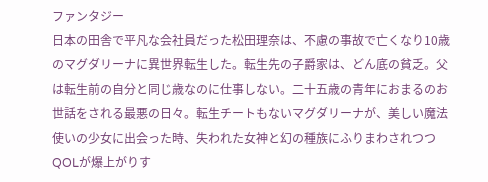ファンタジー
日本の田舎で平凡な会社員だった松田理奈は、不慮の事故で亡くなり10歳のマグダリーナに異世界転生した。転生先の子爵家は、どん底の貧乏。父は転生前の自分と同じ歳なのに仕事しない。二十五歳の青年におまるのお世話をされる最悪の日々。転生チートもないマグダリーナが、美しい魔法使いの少女に出会った時、失われた女神と幻の種族にふりまわされつつQOLが爆上がりす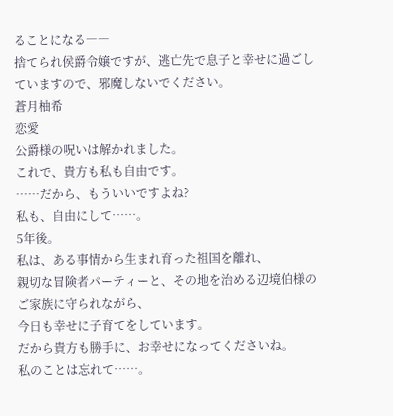ることになる――
捨てられ侯爵令嬢ですが、逃亡先で息子と幸せに過ごしていますので、邪魔しないでください。
蒼月柚希
恋愛
公爵様の呪いは解かれました。
これで、貴方も私も自由です。
……だから、もういいですよね?
私も、自由にして……。
5年後。
私は、ある事情から生まれ育った祖国を離れ、
親切な冒険者パーティーと、その地を治める辺境伯様のご家族に守られながら、
今日も幸せに子育てをしています。
だから貴方も勝手に、お幸せになってくださいね。
私のことは忘れて……。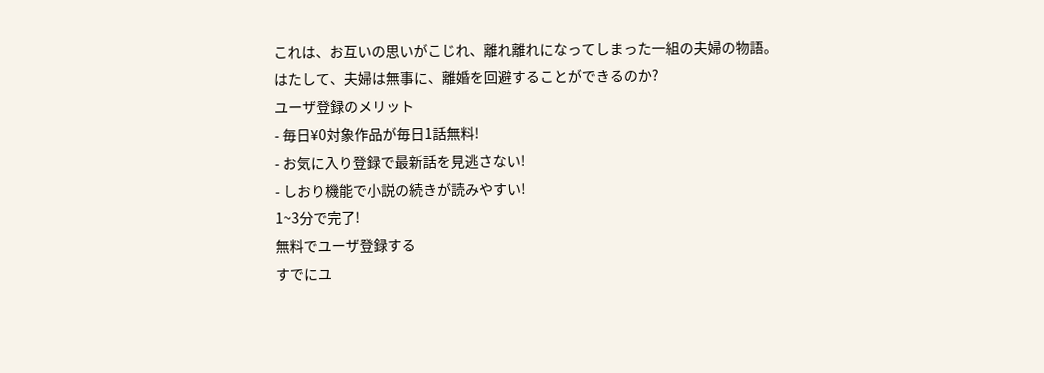これは、お互いの思いがこじれ、離れ離れになってしまった一組の夫婦の物語。
はたして、夫婦は無事に、離婚を回避することができるのか?
ユーザ登録のメリット
- 毎日¥0対象作品が毎日1話無料!
- お気に入り登録で最新話を見逃さない!
- しおり機能で小説の続きが読みやすい!
1~3分で完了!
無料でユーザ登録する
すでにユ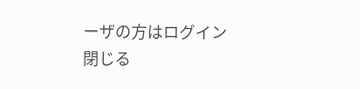ーザの方はログイン
閉じる